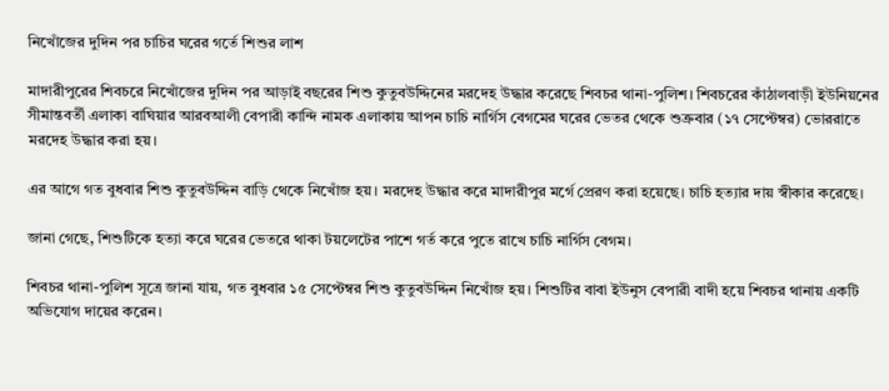নিখোঁজের দুদিন পর চাচির ঘরের গর্তে শিশুর লাশ

মাদারীপুরের শিবচরে নিখোঁজের দুদিন পর আড়াই বছরের শিশু কুতুবউদ্দিনের মরদেহ উদ্ধার করেছে শিবচর থানা-পুলিশ। শিবচরের কাঁঠালবাড়ী ইউনিয়নের সীমান্তবর্তী এলাকা বাঘিয়ার আরবআলী বেপারী কান্দি নামক এলাকায় আপন চাচি নার্গিস বেগমের ঘরের ভেতর থেকে শুক্রবার (১৭ সেপ্টেম্বর) ভোররাতে মরদেহ উদ্ধার করা হয়।

এর আগে গত বুধবার শিশু কুতুবউদ্দিন বাড়ি থেকে নিখোঁজ হয়। মরদেহ উদ্ধার করে মাদারীপুর মর্গে প্রেরণ করা হয়েছে। চাচি হত্যার দায় স্বীকার করেছে।

জানা গেছে, শিশুটিকে হত্যা করে ঘরের ভেতরে থাকা টয়লেটের পাশে গর্ত করে পুতে রাখে চাচি নার্গিস বেগম।

শিবচর থানা-পুলিশ সূত্রে জানা যায়, গত বুধবার ১৫ সেপ্টেম্বর শিশু কুতুবউদ্দিন নিখোঁজ হয়। শিশুটির বাবা ইউনুস বেপারী বাদী হয়ে শিবচর থানায় একটি অভিযোগ দায়ের করেন।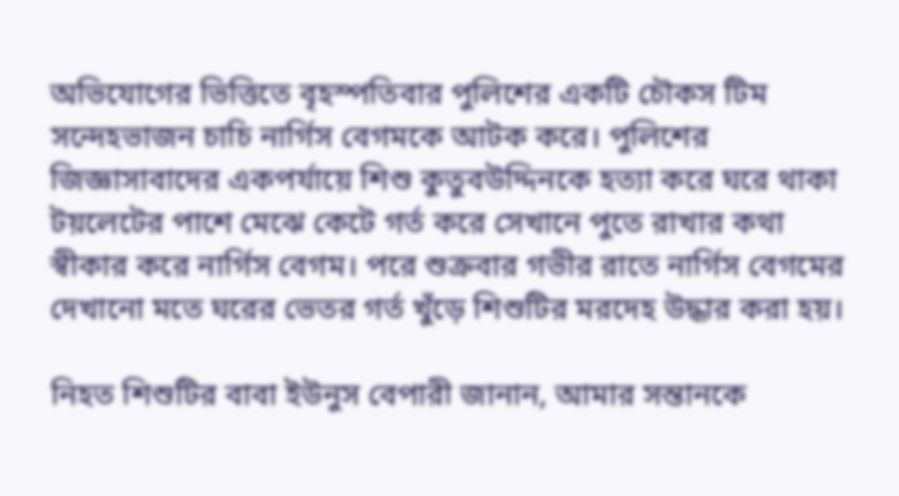অভিযোগের ভিত্তিতে বৃহস্পতিবার পুলিশের একটি চৌকস টিম সন্দেহভাজন চাচি নার্গিস বেগমকে আটক করে। পুলিশের জিজ্ঞাসাবাদের একপর্যায়ে শিশু কুতুবউদ্দিনকে হত্যা করে ঘরে থাকা টয়লেটের পাশে মেঝে কেটে গর্ত করে সেখানে পুতে রাখার কথা স্বীকার করে নার্গিস বেগম। পরে শুক্রবার গভীর রাতে নার্গিস বেগমের দেখানো মতে ঘরের ভেতর গর্ত খুঁড়ে শিশুটির মরদেহ উদ্ধার করা হয়।

নিহত শিশুটির বাবা ইউনুস বেপারী জানান, আমার সন্তানকে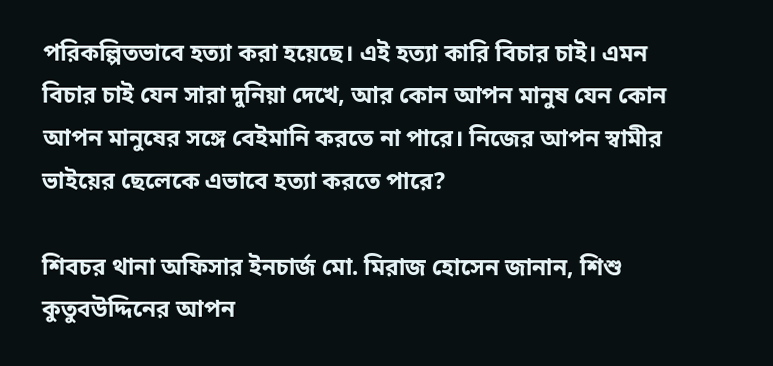পরিকল্পিতভাবে হত্যা করা হয়েছে। এই হত্যা কারি বিচার চাই। এমন বিচার চাই যেন সারা দুনিয়া দেখে, আর কোন আপন মানুষ যেন কোন আপন মানুষের সঙ্গে বেইমানি করতে না পারে। নিজের আপন স্বামীর ভাইয়ের ছেলেকে এভাবে হত্যা করতে পারে?

শিবচর থানা অফিসার ইনচার্জ মো. মিরাজ হোসেন জানান, শিশু কুতুবউদ্দিনের আপন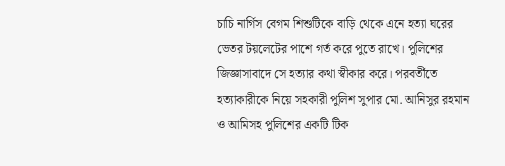চাচি নার্গিস বেগম শিশুটিকে বাড়ি থেকে এনে হত্যা ঘরের ভেতর টয়লেটের পাশে গর্ত করে পুতে রাখে। পুলিশের জিজ্ঞাসাবাদে সে হত্যার কথা স্বীকার করে। পরবর্তীতে হত্যাকারীকে নিয়ে সহকারী পুলিশ সুপার মো. আনিসুর রহমান ও আমিসহ পুলিশের একটি টিক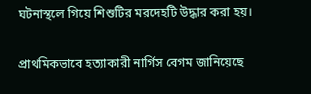ঘটনাস্থলে গিয়ে শিশুটির মরদেহটি উদ্ধার করা হয়।

প্রাথমিকভাবে হত্যাকারী নার্গিস বেগম জানিয়েছে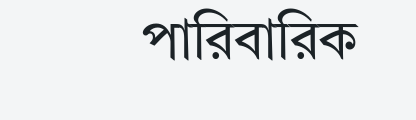পারিবারিক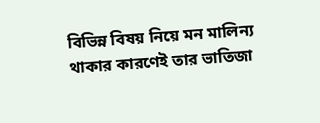বিভিন্ন বিষয় নিয়ে মন মালিন্য থাকার কারণেই তার ভাতিজা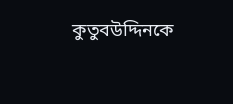কুতুবউদ্দিনকে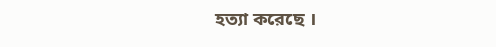হত্যা করেছে ।